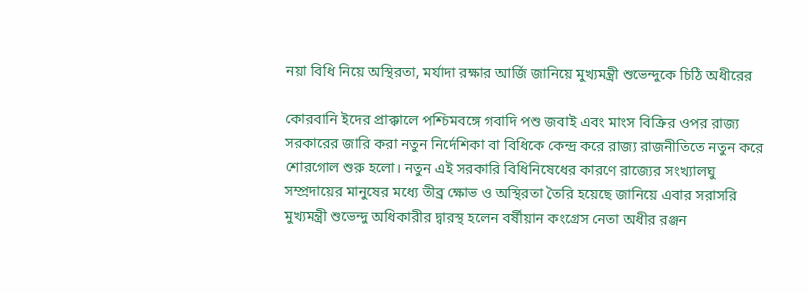নয়া বিধি নিয়ে অস্থিরতা, মর্যাদা রক্ষার আর্জি জানিয়ে মুখ্যমন্ত্রী শুভেন্দুকে চিঠি অধীরের

কোরবানি ইদের প্রাক্কালে পশ্চিমবঙ্গে গবাদি পশু জবাই এবং মাংস বিক্রির ওপর রাজ্য সরকারের জারি করা নতুন নির্দেশিকা বা বিধিকে কেন্দ্র করে রাজ্য রাজনীতিতে নতুন করে শোরগোল শুরু হলো। নতুন এই সরকারি বিধিনিষেধের কারণে রাজ্যের সংখ্যালঘু সম্প্রদায়ের মানুষের মধ্যে তীব্র ক্ষোভ ও অস্থিরতা তৈরি হয়েছে জানিয়ে এবার সরাসরি মুখ্যমন্ত্রী শুভেন্দু অধিকারীর দ্বারস্থ হলেন বর্ষীয়ান কংগ্রেস নেতা অধীর রঞ্জন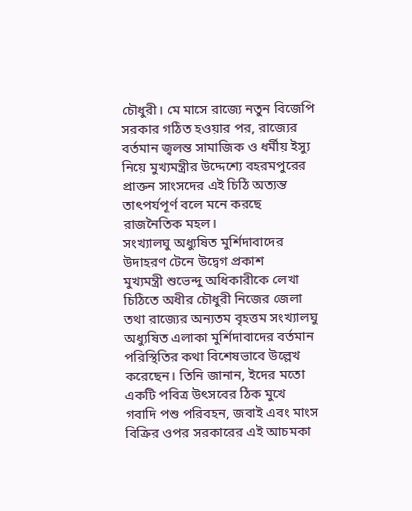চৌধুরী। মে মাসে রাজ্যে নতুন বিজেপি সরকার গঠিত হওয়ার পর, রাজ্যের বর্তমান জ্বলন্ত সামাজিক ও ধর্মীয় ইস্যু নিয়ে মুখ্যমন্ত্রীর উদ্দেশ্যে বহরমপুরের প্রাক্তন সাংসদের এই চিঠি অত্যন্ত তাৎপর্যপূর্ণ বলে মনে করছে রাজনৈতিক মহল।
সংখ্যালঘু অধ্যুষিত মুর্শিদাবাদের উদাহরণ টেনে উদ্বেগ প্রকাশ
মুখ্যমন্ত্রী শুভেন্দু অধিকারীকে লেখা চিঠিতে অধীর চৌধুরী নিজের জেলা তথা রাজ্যের অন্যতম বৃহত্তম সংখ্যালঘু অধ্যুষিত এলাকা মুর্শিদাবাদের বর্তমান পরিস্থিতির কথা বিশেষভাবে উল্লেখ করেছেন। তিনি জানান, ইদের মতো একটি পবিত্র উৎসবের ঠিক মুখে গবাদি পশু পরিবহন, জবাই এবং মাংস বিক্রির ওপর সরকারের এই আচমকা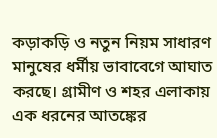কড়াকড়ি ও নতুন নিয়ম সাধারণ মানুষের ধর্মীয় ভাবাবেগে আঘাত করছে। গ্রামীণ ও শহর এলাকায় এক ধরনের আতঙ্কের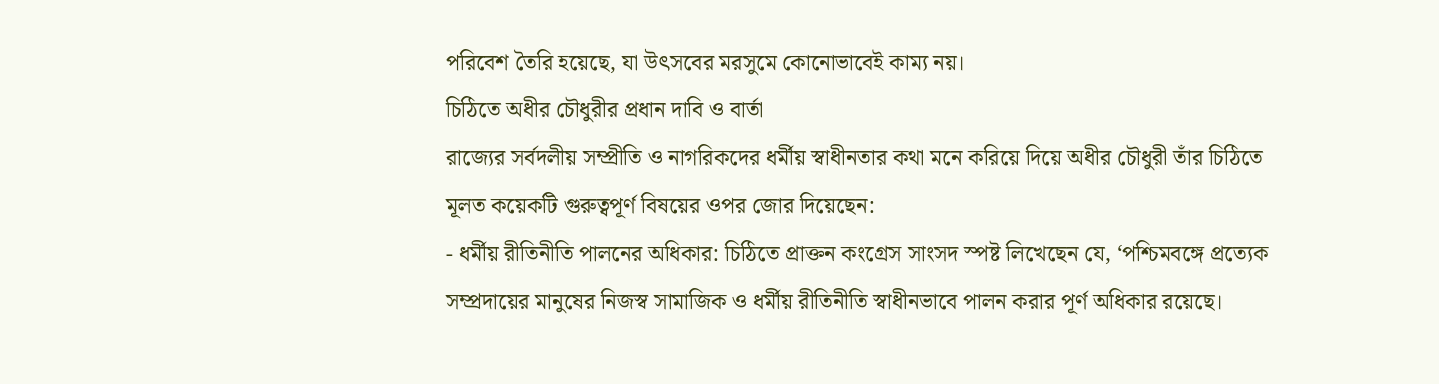পরিবেশ তৈরি হয়েছে, যা উৎসবের মরসুমে কোনোভাবেই কাম্য নয়।
চিঠিতে অধীর চৌধুরীর প্রধান দাবি ও বার্তা
রাজ্যের সর্বদলীয় সম্প্রীতি ও নাগরিকদের ধর্মীয় স্বাধীনতার কথা মনে করিয়ে দিয়ে অধীর চৌধুরী তাঁর চিঠিতে মূলত কয়েকটি গুরুত্বপূর্ণ বিষয়ের ওপর জোর দিয়েছেন:
- ধর্মীয় রীতিনীতি পালনের অধিকার: চিঠিতে প্রাক্তন কংগ্রেস সাংসদ স্পষ্ট লিখেছেন যে, ‘পশ্চিমবঙ্গে প্রত্যেক সম্প্রদায়ের মানুষের নিজস্ব সামাজিক ও ধর্মীয় রীতিনীতি স্বাধীনভাবে পালন করার পূর্ণ অধিকার রয়েছে।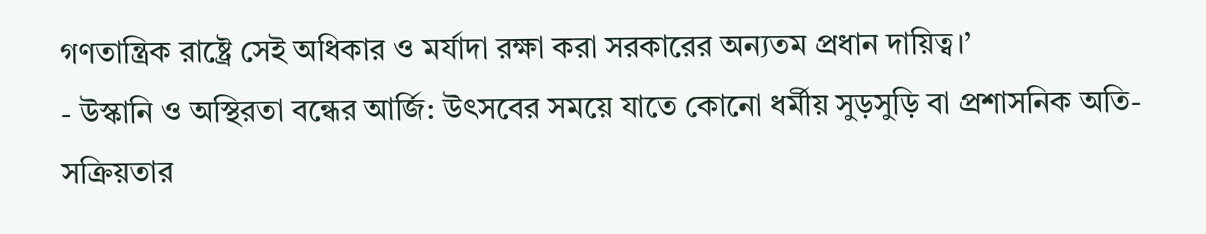গণতান্ত্রিক রাষ্ট্রে সেই অধিকার ও মর্যাদা রক্ষা করা সরকারের অন্যতম প্রধান দায়িত্ব।’
- উস্কানি ও অস্থিরতা বন্ধের আর্জি: উৎসবের সময়ে যাতে কোনো ধর্মীয় সুড়সুড়ি বা প্রশাসনিক অতি-সক্রিয়তার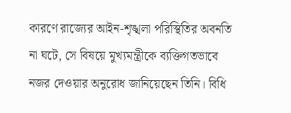কারণে রাজ্যের আইন-শৃঙ্খলা পরিস্থিতির অবনতি না ঘটে, সে বিষয়ে মুখ্যমন্ত্রীকে ব্যক্তিগতভাবে নজর দেওয়ার অনুরোধ জানিয়েছেন তিনি। বিধি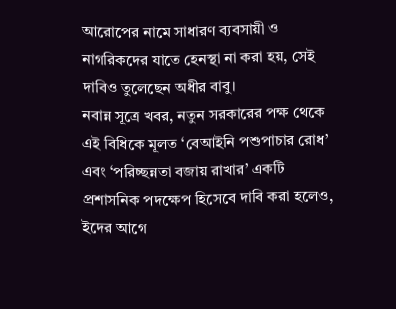আরোপের নামে সাধারণ ব্যবসায়ী ও নাগরিকদের যাতে হেনস্থা না করা হয়, সেই দাবিও তুলেছেন অধীর বাবু।
নবান্ন সূত্রে খবর, নতুন সরকারের পক্ষ থেকে এই বিধিকে মূলত ‘বেআইনি পশুপাচার রোধ’ এবং ‘পরিচ্ছন্নতা বজায় রাখার’ একটি প্রশাসনিক পদক্ষেপ হিসেবে দাবি করা হলেও, ইদের আগে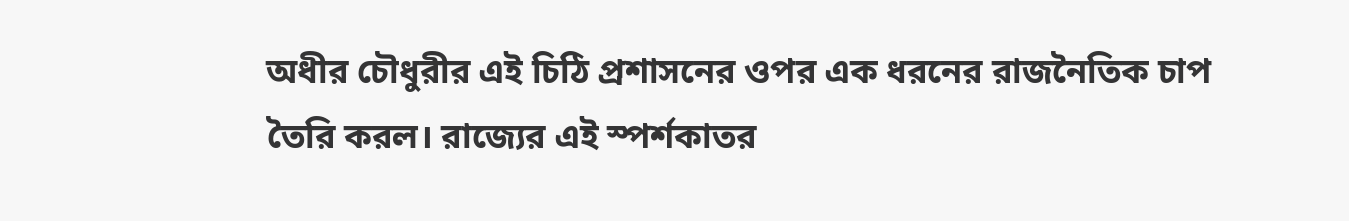অধীর চৌধুরীর এই চিঠি প্রশাসনের ওপর এক ধরনের রাজনৈতিক চাপ তৈরি করল। রাজ্যের এই স্পর্শকাতর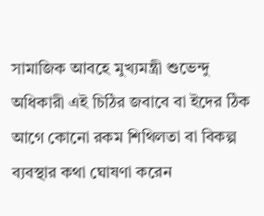সামাজিক আবহে মুখ্যমন্ত্রী শুভেন্দু অধিকারী এই চিঠির জবাবে বা ইদের ঠিক আগে কোনো রকম শিথিলতা বা বিকল্প ব্যবস্থার কথা ঘোষণা করেন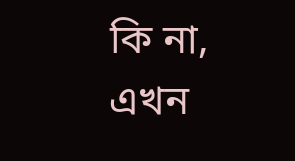কি না, এখন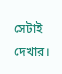সেটাই দেখার।